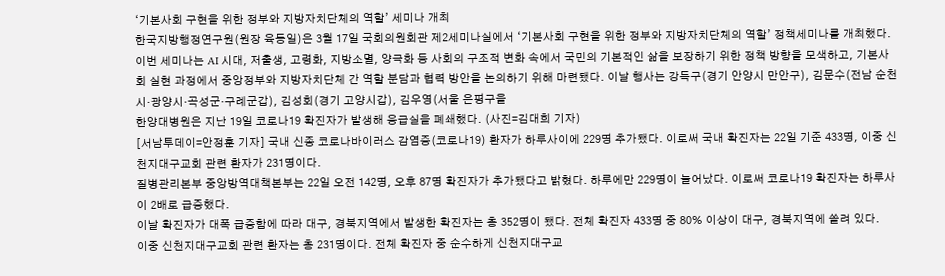‘기본사회 구현을 위한 정부와 지방자치단체의 역할’ 세미나 개최
한국지방행정연구원(원장 육동일)은 3월 17일 국회의원회관 제2세미나실에서 ‘기본사회 구현을 위한 정부와 지방자치단체의 역할’ 정책세미나를 개최했다. 이번 세미나는 AI 시대, 저출생, 고령화, 지방소멸, 양극화 등 사회의 구조적 변화 속에서 국민의 기본적인 삶을 보장하기 위한 정책 방향을 모색하고, 기본사회 실현 과정에서 중앙정부와 지방자치단체 간 역할 분담과 협력 방안을 논의하기 위해 마련됐다. 이날 행사는 강득구(경기 안양시 만안구), 김문수(전남 순천시·광양시·곡성군·구례군갑), 김성회(경기 고양시갑), 김우영(서울 은평구을
한양대병원은 지난 19일 코로나19 확진자가 발생해 응급실을 폐쇄했다. (사진=김대희 기자)
[서남투데이=안정훈 기자] 국내 신종 코로나바이러스 감염증(코로나19) 환자가 하루사이에 229명 추가됐다. 이로써 국내 확진자는 22일 기준 433명, 이중 신천지대구교회 관련 환자가 231명이다.
질병관리본부 중앙방역대책본부는 22일 오전 142명, 오후 87명 확진자가 추가됐다고 밝혔다. 하루에만 229명이 늘어났다. 이로써 코로나19 확진자는 하루사이 2배로 급증했다.
이날 확진자가 대폭 급증함에 따라 대구, 경북지역에서 발생한 확진자는 총 352명이 됐다. 전체 확진자 433명 중 80% 이상이 대구, 경북지역에 쏠려 있다.
이중 신천지대구교회 관련 환자는 총 231명이다. 전체 확진자 중 순수하게 신천지대구교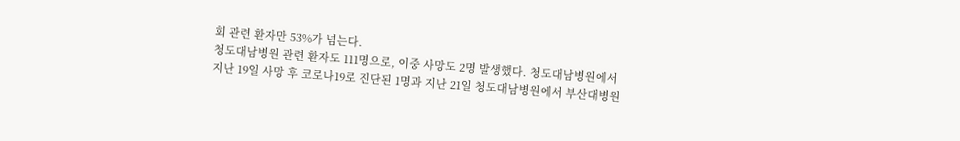회 관련 환자만 53%가 넘는다.
청도대남병원 관련 환자도 111명으로, 이중 사망도 2명 발생했다. 청도대남병원에서 지난 19일 사망 후 코로나19로 진단된 1명과 지난 21일 청도대남병원에서 부산대병원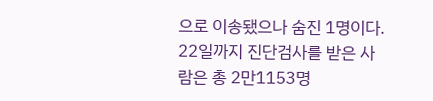으로 이송됐으나 숨진 1명이다.
22일까지 진단검사를 받은 사람은 총 2만1153명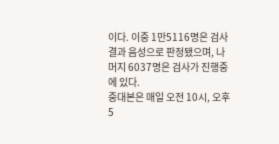이다. 이중 1만5116명은 검사 결과 음성으로 판정됐으며, 나머지 6037명은 검사가 진행중에 있다.
중대본은 매일 오전 10시, 오후 5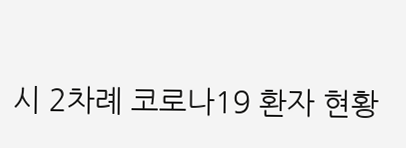시 2차례 코로나19 환자 현황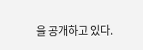을 공개하고 있다.